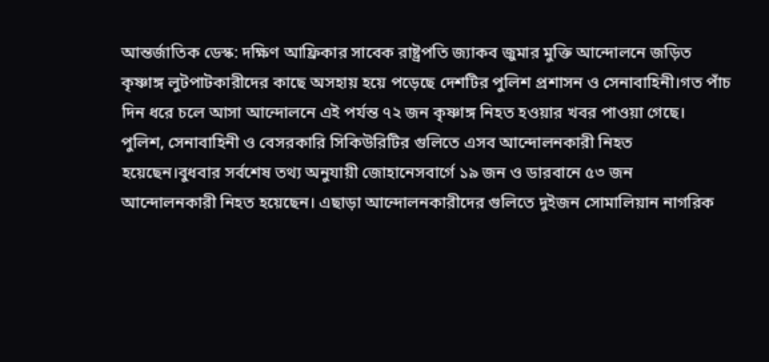আন্তর্জাতিক ডেস্ক: দক্ষিণ আফ্রিকার সাবেক রাষ্ট্রপতি জ্যাকব জুমার মুক্তি আন্দোলনে জড়িত কৃষ্ণাঙ্গ লুটপাটকারীদের কাছে অসহায় হয়ে পড়েছে দেশটির পুলিশ প্রশাসন ও সেনাবাহিনী।গত পাঁচ দিন ধরে চলে আসা আন্দোলনে এই পর্যন্ত ৭২ জন কৃষ্ণাঙ্গ নিহত হওয়ার খবর পাওয়া গেছে। পুলিশ, সেনাবাহিনী ও বেসরকারি সিকিউরিটির গুলিতে এসব আন্দোলনকারী নিহত হয়েছেন।বুধবার সর্বশেষ তথ্য অনুযায়ী জোহানেসবার্গে ১৯ জন ও ডারবানে ৫৩ জন আন্দোলনকারী নিহত হয়েছেন। এছাড়া আন্দোলনকারীদের গুলিতে দুইজন সোমালিয়ান নাগরিক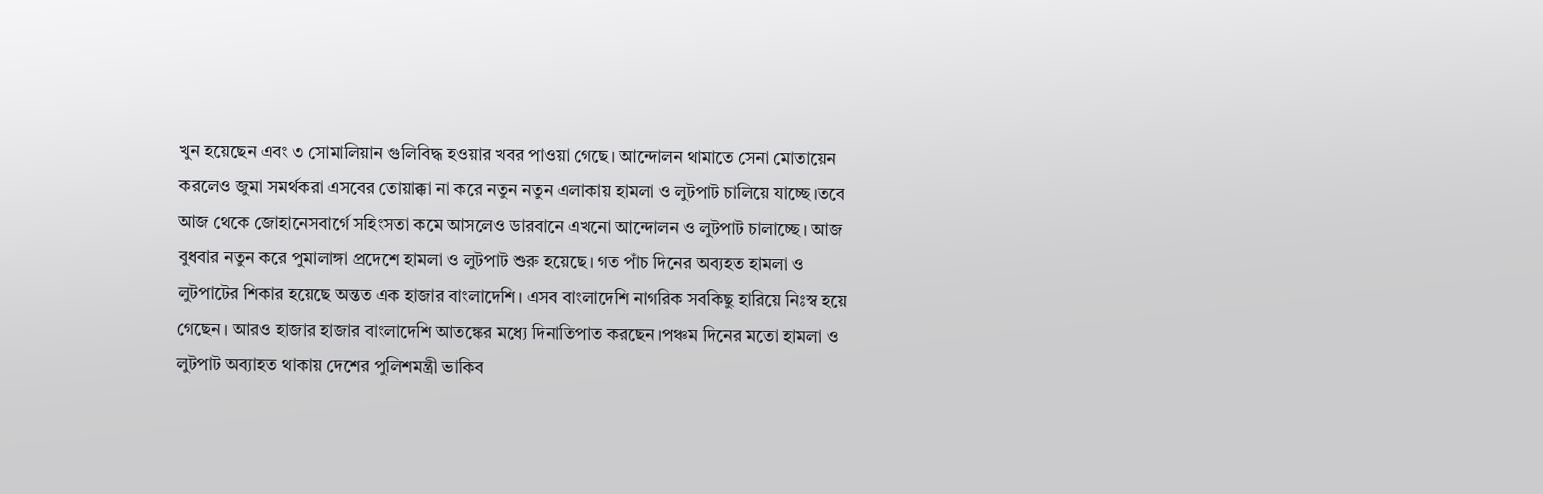খুন হয়েছেন এবং ৩ সোমালিয়ান গুলিবিদ্ধ হওয়ার খবর পাওয়া গেছে। আন্দোলন থামাতে সেনা মোতায়েন করলেও জুমা সমর্থকরা এসবের তোয়াক্কা না করে নতুন নতুন এলাকায় হামলা ও লুটপাট চালিয়ে যাচ্ছে।তবে আজ থেকে জোহানেসবার্গে সহিংসতা কমে আসলেও ডারবানে এখনো আন্দোলন ও লুটপাট চালাচ্ছে। আজ বুধবার নতুন করে পুমালাঙ্গা প্রদেশে হামলা ও লুটপাট শুরু হয়েছে। গত পাঁচ দিনের অব্যহত হামলা ও লুটপাটের শিকার হয়েছে অন্তত এক হাজার বাংলাদেশি। এসব বাংলাদেশি নাগরিক সবকিছু হারিয়ে নিঃস্ব হয়ে গেছেন। আরও হাজার হাজার বাংলাদেশি আতঙ্কের মধ্যে দিনাতিপাত করছেন।পঞ্চম দিনের মতো হামলা ও লুটপাট অব্যাহত থাকায় দেশের পুলিশমন্ত্রী ভাকিব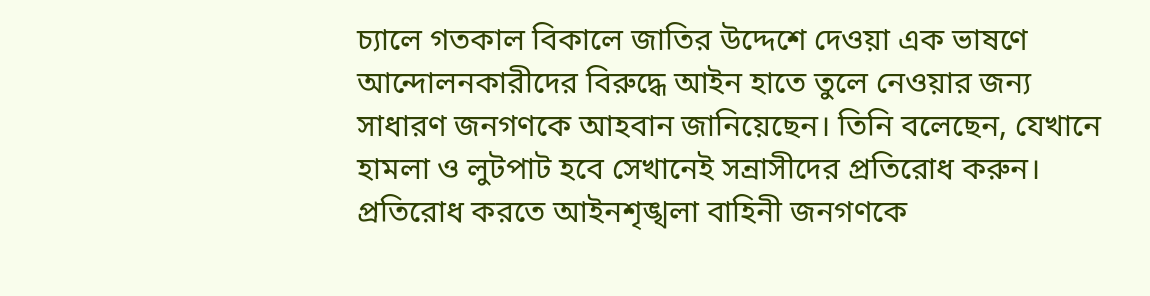চ্যালে গতকাল বিকালে জাতির উদ্দেশে দেওয়া এক ভাষণে আন্দোলনকারীদের বিরুদ্ধে আইন হাতে তুলে নেওয়ার জন্য সাধারণ জনগণকে আহবান জানিয়েছেন। তিনি বলেছেন, যেখানে হামলা ও লুটপাট হবে সেখানেই সন্রাসীদের প্রতিরোধ করুন। প্রতিরোধ করতে আইনশৃঙ্খলা বাহিনী জনগণকে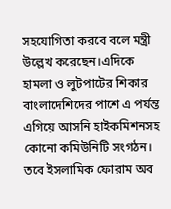সহযোগিতা করবে বলে মন্ত্রী উল্লেখ করেছেন।এদিকে হামলা ও লুটপাটের শিকার বাংলাদেশিদের পাশে এ পর্যন্ত এগিয়ে আসনি হাইকমিশনসহ কোনো কমিউনিটি সংগঠন। তবে ইসলামিক ফোরাম অব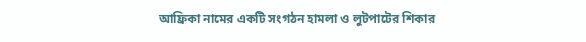আফ্রিকা নামের একটি সংগঠন হামলা ও লুটপাটের শিকার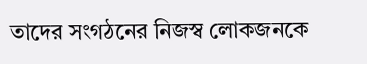তাদের সংগঠনের নিজস্ব লোকজনকে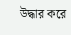উদ্ধার করে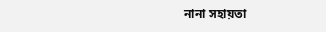নানা সহায়তা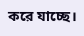করে যাচ্ছে।